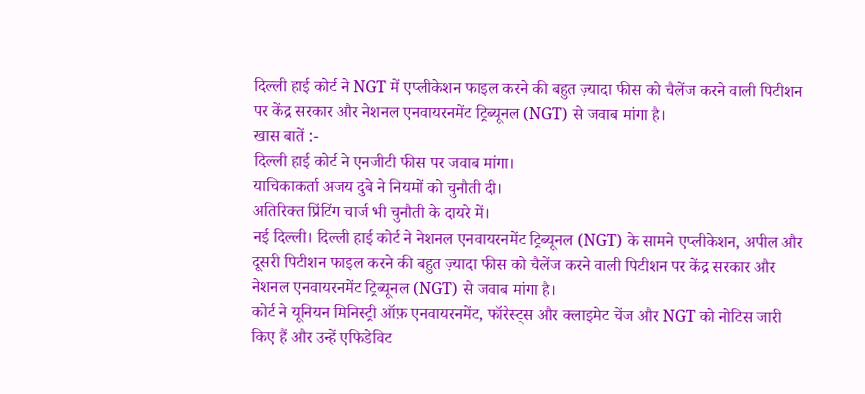दिल्ली हाई कोर्ट ने NGT में एप्लीकेशन फाइल करने की बहुत ज़्यादा फीस को चैलेंज करने वाली पिटीशन पर केंद्र सरकार और नेशनल एनवायरनमेंट ट्रिब्यूनल (NGT) से जवाब मांगा है।
खास बातें :-
दिल्ली हाई कोर्ट ने एनजीटी फीस पर जवाब मांगा।
याचिकाकर्ता अजय दुबे ने नियमों को चुनौती दी।
अतिरिक्त प्रिंटिंग चार्ज भी चुनौती के दायरे में।
नई दिल्ली। दिल्ली हाई कोर्ट ने नेशनल एनवायरनमेंट ट्रिब्यूनल (NGT) के सामने एप्लीकेशन, अपील और दूसरी पिटीशन फाइल करने की बहुत ज़्यादा फीस को चैलेंज करने वाली पिटीशन पर केंद्र सरकार और नेशनल एनवायरनमेंट ट्रिब्यूनल (NGT) से जवाब मांगा है।
कोर्ट ने यूनियन मिनिस्ट्री ऑफ़ एनवायरनमेंट, फॉरेस्ट्स और क्लाइमेट चेंज और NGT को नोटिस जारी किए हैं और उन्हें एफिडेविट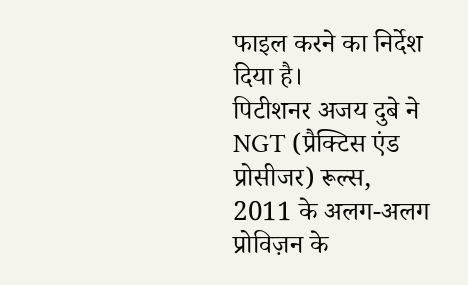फाइल करने का निर्देश दिया है।
पिटीशनर अजय दुबे ने NGT (प्रैक्टिस एंड प्रोसीजर) रूल्स, 2011 के अलग-अलग प्रोविज़न के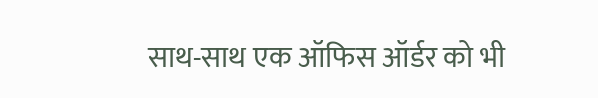साथ-साथ एक ऑफिस ऑर्डर को भी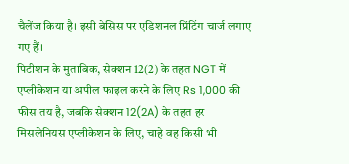चैलेंज किया है। इसी बेसिस पर एडिशनल प्रिंटिंग चार्ज लगाए गए हैं।
पिटीशन के मुताबिक, सेक्शन 12(2) के तहत NGT में एप्लीकेशन या अपील फाइल करने के लिए Rs 1,000 की फीस तय है, जबकि सेक्शन 12(2A) के तहत हर मिसलेनियस एप्लीकेशन के लिए, चाहे वह किसी भी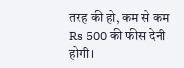तरह की हो, कम से कम Rs 500 की फीस देनी होगी।